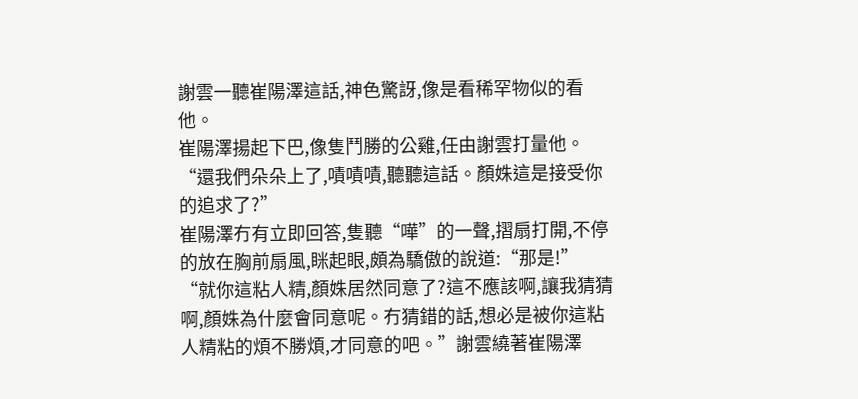謝雲一聽崔陽澤這話,神色驚訝,像是看稀罕物似的看他。
崔陽澤揚起下巴,像隻鬥勝的公雞,任由謝雲打量他。
“還我們朵朵上了,嘖嘖嘖,聽聽這話。顏姝這是接受你的追求了?”
崔陽澤冇有立即回答,隻聽“嘩”的一聲,摺扇打開,不停的放在胸前扇風,眯起眼,頗為驕傲的說道:“那是!”
“就你這粘人精,顏姝居然同意了?這不應該啊,讓我猜猜啊,顏姝為什麼會同意呢。冇猜錯的話,想必是被你這粘人精粘的煩不勝煩,才同意的吧。”謝雲繞著崔陽澤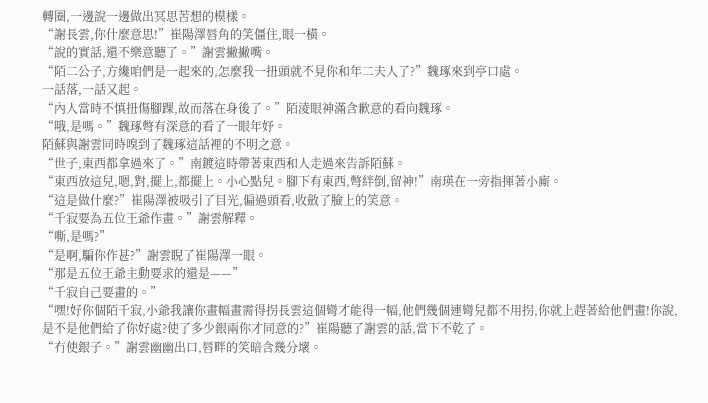轉圈,一邊說一邊做出冥思苦想的模樣。
“謝長雲,你什麼意思!”崔陽澤唇角的笑僵住,眼一橫。
“說的實話,還不樂意聽了。”謝雲撇撇嘴。
“陌二公子,方纔咱們是一起來的,怎麼我一扭頭就不見你和年二夫人了?”魏琢來到亭口處。
一話落,一話又起。
“內人當時不慎扭傷腳踝,故而落在身後了。”陌淩眼神滿含歉意的看向魏琢。
“哦,是嗎。”魏琢彆有深意的看了一眼年妤。
陌蘇與謝雲同時嗅到了魏琢這話裡的不明之意。
“世子,東西都拿過來了。”南鍍這時帶著東西和人走過來告訴陌蘇。
“東西放這兒,嗯,對,擺上,都擺上。小心點兒。腳下有東西,彆絆倒,留神!”南瑛在一旁指揮著小廝。
“這是做什麼?”崔陽澤被吸引了目光,偏過頭看,收斂了臉上的笑意。
“千寂要為五位王爺作畫。”謝雲解釋。
“嘶,是嗎?”
“是啊,騙你作甚?”謝雲睨了崔陽澤一眼。
“那是五位王爺主動要求的還是——”
“千寂自己要畫的。”
“嘿!好你個陌千寂,小爺我讓你畫幅畫需得拐長雲這個彎才能得一幅,他們幾個連彎兒都不用拐,你就上趕著給他們畫!你說,是不是他們給了你好處?使了多少銀兩你才同意的?”崔陽聽了謝雲的話,當下不乾了。
“冇使銀子。”謝雲幽幽出口,唇畔的笑暗含幾分壞。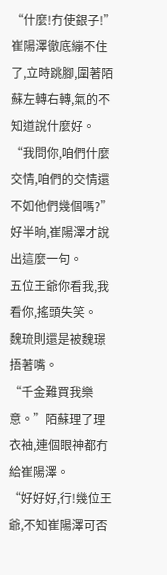“什麼!冇使銀子!”崔陽澤徹底繃不住了,立時跳腳,圍著陌蘇左轉右轉,氣的不知道說什麼好。
“我問你,咱們什麼交情,咱們的交情還不如他們幾個嗎?”好半晌,崔陽澤才說出這麼一句。
五位王爺你看我,我看你,搖頭失笑。
魏琉則還是被魏璟捂著嘴。
“千金難買我樂意。”陌蘇理了理衣袖,連個眼神都冇給崔陽澤。
“好好好,行!幾位王爺,不知崔陽澤可否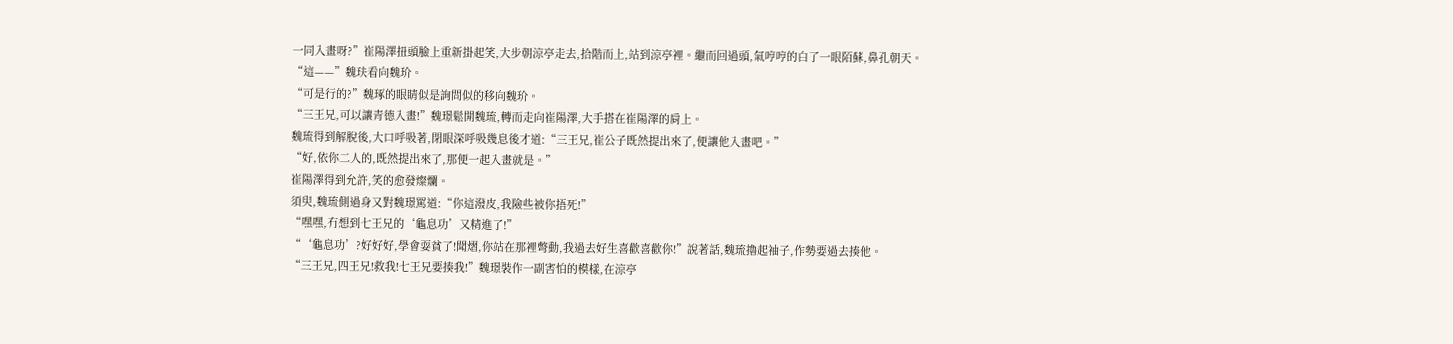一同入畫呀?”崔陽澤扭頭臉上重新掛起笑,大步朝涼亭走去,拾階而上,站到涼亭裡。繼而回過頭,氣哼哼的白了一眼陌蘇,鼻孔朝天。
“這——”魏玞看向魏玠。
“可是行的?”魏琢的眼睛似是詢問似的移向魏玠。
“三王兄,可以讓青德入畫!”魏璟鬆開魏琉,轉而走向崔陽澤,大手搭在崔陽澤的肩上。
魏琉得到解脫後,大口呼吸著,閉眼深呼吸幾息後才道:“三王兄,崔公子既然提出來了,便讓他入畫吧。”
“好,依你二人的,既然提出來了,那便一起入畫就是。”
崔陽澤得到允許,笑的愈發燦爛。
須臾,魏琉側過身又對魏璟罵道:“你這潑皮,我險些被你捂死!”
“嘿嘿,冇想到七王兄的‘龜息功’又精進了!”
“‘龜息功’?好好好,學會耍貧了!聞熠,你站在那裡彆動,我過去好生喜歡喜歡你!”說著話,魏琉擼起袖子,作勢要過去揍他。
“三王兄,四王兄!救我!七王兄要揍我!”魏璟裝作一副害怕的模樣,在涼亭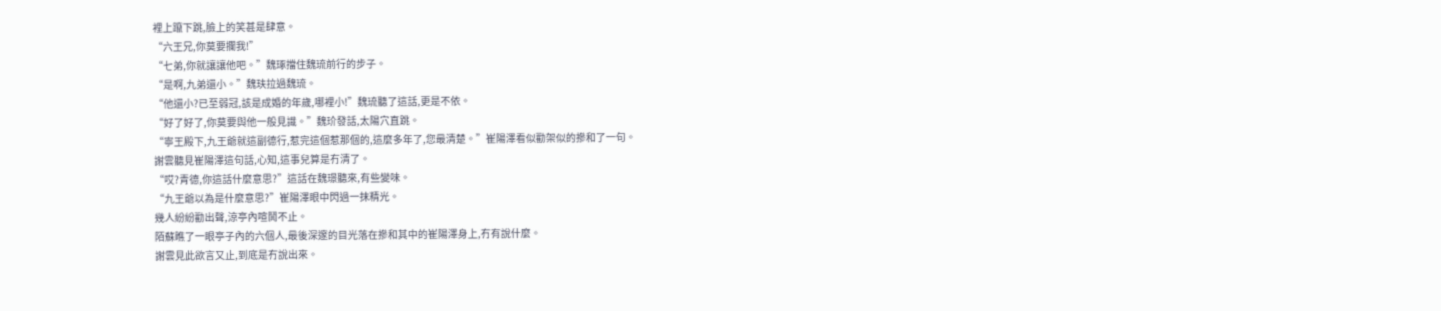裡上躥下跳,臉上的笑甚是肆意。
“六王兄,你莫要攔我!”
“七弟,你就讓讓他吧。”魏琢擋住魏琉前行的步子。
“是啊,九弟還小。”魏玞拉過魏琉。
“他還小?已至弱冠,該是成婚的年歲,哪裡小!”魏琉聽了這話,更是不依。
“好了好了,你莫要與他一般見識。”魏玠發話,太陽穴直跳。
“寧王殿下,九王爺就這副德行,惹完這個惹那個的,這麼多年了,您最清楚。”崔陽澤看似勸架似的摻和了一句。
謝雲聽見崔陽澤這句話,心知,這事兒算是冇清了。
“哎?青德,你這話什麼意思?”這話在魏璟聽來,有些變味。
“九王爺以為是什麼意思?”崔陽澤眼中閃過一抹精光。
幾人紛紛勸出聲,涼亭內喧鬨不止。
陌蘇瞧了一眼亭子內的六個人,最後深邃的目光落在摻和其中的崔陽澤身上,冇有說什麼。
謝雲見此欲言又止,到底是冇說出來。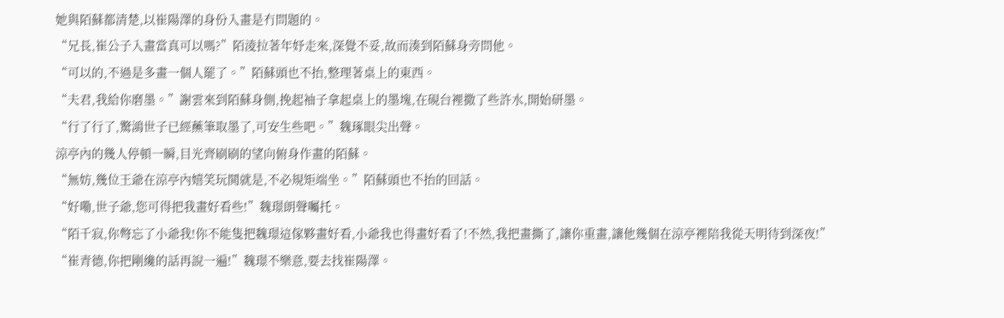她與陌蘇都清楚,以崔陽澤的身份入畫是冇問題的。
“兄長,崔公子入畫當真可以嗎?”陌淩拉著年妤走來,深覺不妥,故而湊到陌蘇身旁問他。
“可以的,不過是多畫一個人罷了。”陌蘇頭也不抬,整理著桌上的東西。
“夫君,我給你磨墨。”謝雲來到陌蘇身側,挽起袖子拿起桌上的墨塊,在硯台裡撒了些許水,開始研墨。
“行了行了,驚鴻世子已經蘸筆取墨了,可安生些吧。”魏琢眼尖出聲。
涼亭內的幾人停頓一瞬,目光齊刷刷的望向俯身作畫的陌蘇。
“無妨,幾位王爺在涼亭內嬉笑玩鬨就是,不必規矩端坐。”陌蘇頭也不抬的回話。
“好嘞,世子爺,您可得把我畫好看些!”魏璟朗聲囑托。
“陌千寂,你彆忘了小爺我!你不能隻把魏璟這傢夥畫好看,小爺我也得畫好看了!不然,我把畫撕了,讓你重畫,讓他幾個在涼亭裡陪我從天明待到深夜!”
“崔青德,你把剛纔的話再說一遍!”魏璟不樂意,要去找崔陽澤。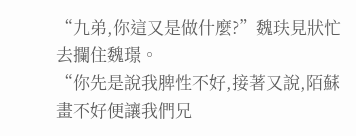“九弟,你這又是做什麼?”魏玞見狀忙去攔住魏璟。
“你先是說我脾性不好,接著又說,陌蘇畫不好便讓我們兄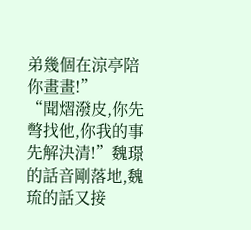弟幾個在涼亭陪你畫畫!”
“聞熠潑皮,你先彆找他,你我的事先解決清!”魏璟的話音剛落地,魏琉的話又接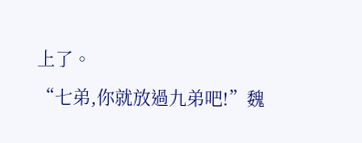上了。
“七弟,你就放過九弟吧!”魏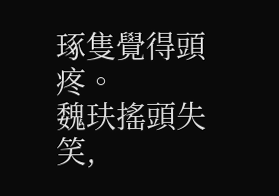琢隻覺得頭疼。
魏玞搖頭失笑,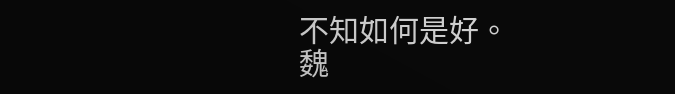不知如何是好。
魏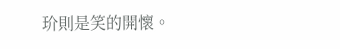玠則是笑的開懷。